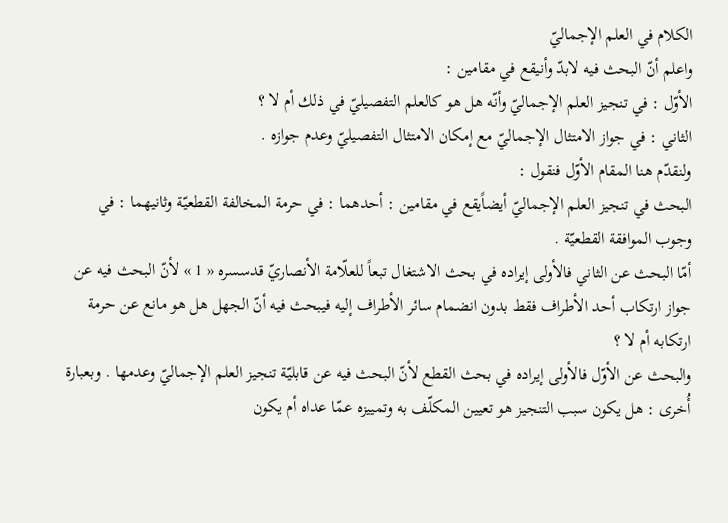الكلام في العلم الإجماليّ
واعلم أنّ البحث فيه لابدّ وأنيقع في مقامين :
الأوّل : في تنجيز العلم الإجماليّ وأنّه هل هو كالعلم التفصيليّ في ذلك أم لا ؟
الثاني : في جواز الامتثال الإجماليّ مع إمكان الامتثال التفصيليّ وعدم جوازه .
ولنقدّم هنا المقام الأوّل فنقول :
البحث في تنجيز العلم الإجماليّ أيضاًيقع في مقامين : أحدهما : في حرمة المخالفة القطعيّة وثانيهما : في وجوب الموافقة القطعيّة .
أمّا البحث عن الثاني فالأولى إيراده في بحث الاشتغال تبعاً للعلّامة الأنصاريّ قدسسره « 1 » لأنّ البحث فيه عن جواز ارتكاب أحد الأطراف فقط بدون انضمام سائر الأطراف إليه فيبحث فيه أنّ الجهل هل هو مانع عن حرمة ارتكابه أم لا ؟
والبحث عن الأوّل فالأولى إيراده في بحث القطع لأنّ البحث فيه عن قابليّة تنجيز العلم الإجماليّ وعدمها . وبعبارة أُخرى : هل يكون سبب التنجيز هو تعيين المكلّف به وتمييزه عمّا عداه أم يكون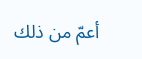أعمّ من ذلك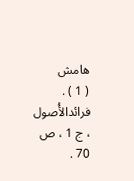هامش
( 1 ) . فرائدالأُصول ، ج 1 ، ص 70 .